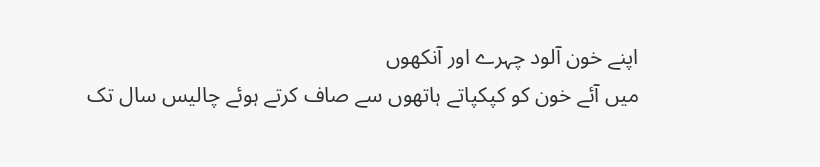اپنے خون آلود چہرے اور آنکھوں
میں آئے خون کو کپکپاتے ہاتھوں سے صاف کرتے ہوئے چالیس سال تک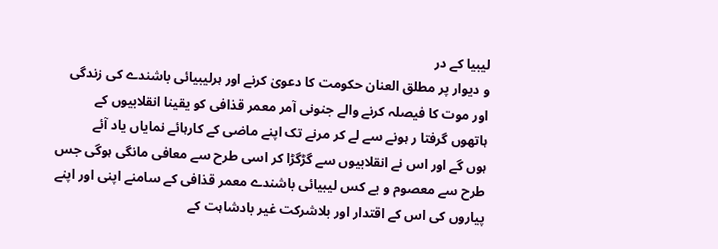لیبیا کے در
و دیوار پر مطلق العنان حکومت کا دعویٰ کرنے اور ہرلیبیائی باشندے کی زندگی
اور موت کا فیصلہ کرنے والے جنونی آمر معمر قذافی کو یقینا انقلابیوں کے
ہاتھوں گرفتا ر ہونے سے لے کر مرنے تک اپنے ماضی کے کارہائے نمایاں یاد آئے
ہوں گے اور اس نے انقلابیوں سے گڑگڑا کر اسی طرح سے معافی مانگی ہوگی جس
طرح سے معصوم و بے کس لیبیائی باشندے معمر قذافی کے سامنے اپنی اور اپنے
پیاروں کی اس کے اقتدار اور بلاشرکت غیر بادشاہت کے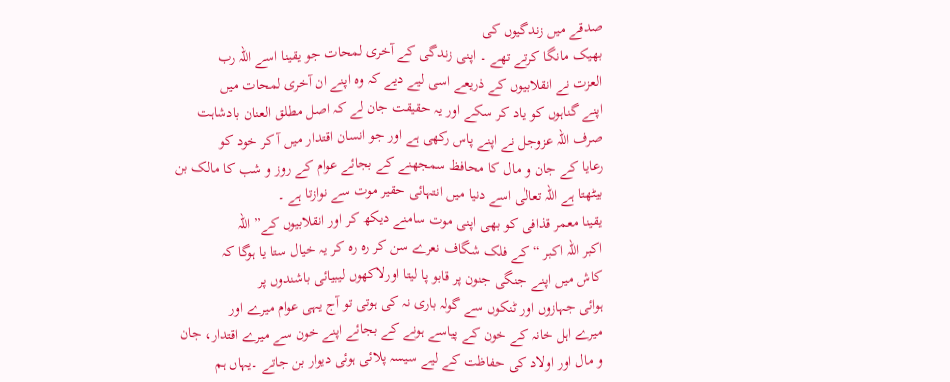صدقے میں زندگیوں کی
بھیک مانگا کرتے تھے ۔ اپنی زندگی کے آخری لمحات جو یقینا اسے اللہ رب
العزت نے انقلابیوں کے ذریعے اسی لیے دیے کہ وہ اپنے ان آخری لمحات میں
اپنے گناہوں کو یاد کر سکے اور یہ حقیقت جان لے کہ اصل مطلق العنان بادشاہت
صرف اللہ عزوجل نے اپنے پاس رکھی ہے اور جو انسان اقتدار میں آ کر خود کو
رعایا کے جان و مال کا محافظ سمجھنے کے بجائے عوام کے روز و شب کا مالک بن
بیٹھتا ہے اللہ تعالٰی اسے دنیا میں انتہائی حقیر موت سے نوازتا ہے ۔
یقینا معمر قذافی کو بھی اپنی موت سامنے دیکھ کر اور انقلابیوں کے” اللہ
اکبر اللہ اکبر “ کے فلک شگاف نعرے سن کر رہ رہ کر یہ خیال ستا یا ہوگا کہ
کاش میں اپنے جنگی جنون پر قابو پا لیتا اورلاکھوں لیبیائی باشندوں پر
ہوائی جہازوں اور ٹنکوں سے گولہ باری نہ کی ہوتی تو آج یہی عوام میرے اور
میرے اہل خانہ کے خون کے پیاسے ہونے کے بجائے اپنے خون سے میرے اقتدار، جان
و مال اور اولاد کی حفاظت کے لیے سیسہ پلائی ہوئی دیوار بن جاتے ۔یہاں ہم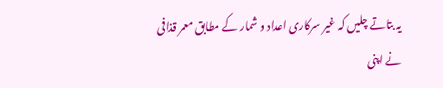یہ بتاتے چلیں کہ غیر سرکاری اعداد و شمار کے مطابق معمر قذافی نے اپنی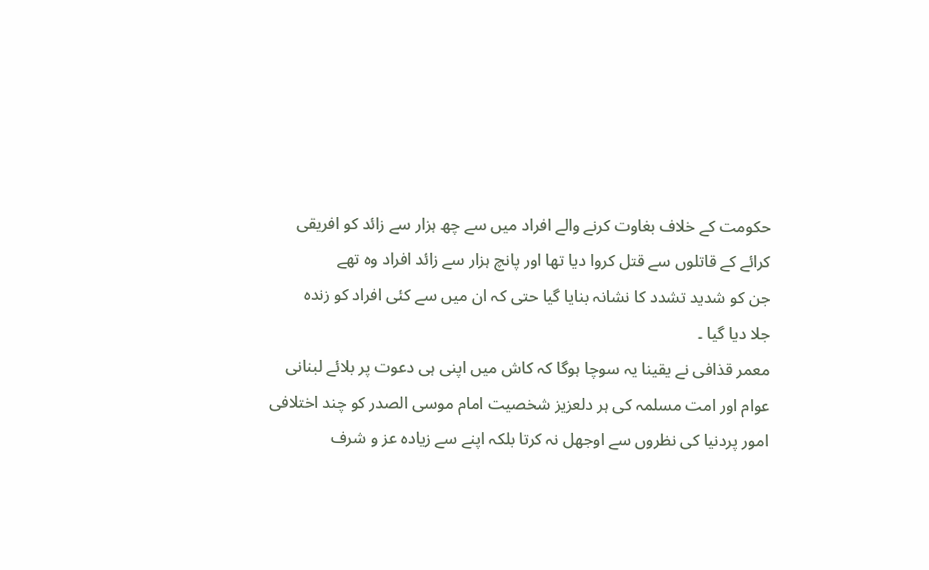حکومت کے خلاف بغاوت کرنے والے افراد میں سے چھ ہزار سے زائد کو افریقی
کرائے کے قاتلوں سے قتل کروا دیا تھا اور پانچ ہزار سے زائد افراد وہ تھے
جن کو شدید تشدد کا نشانہ بنایا گیا حتی کہ ان میں سے کئی افراد کو زندہ
جلا دیا گیا ۔
معمر قذافی نے یقینا یہ سوچا ہوگا کہ کاش میں اپنی ہی دعوت پر بلائے لبنانی
عوام اور امت مسلمہ کی ہر دلعزیز شخصیت امام موسی الصدر کو چند اختلافی
امور پردنیا کی نظروں سے اوجھل نہ کرتا بلکہ اپنے سے زیادہ عز و شرف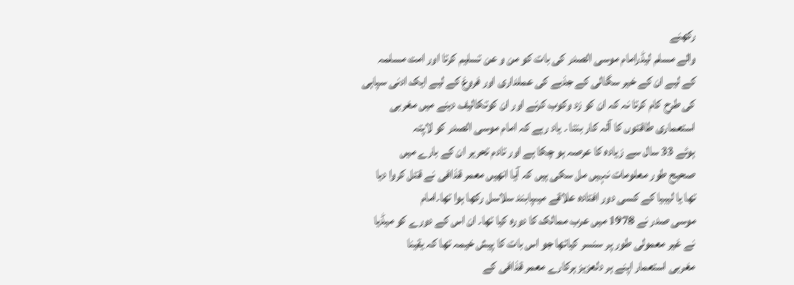رکھنے
والے مسلم لیڈرامام موسی الصدر کی بات کو من و عن تسلیم کرتا اور امت مسلمہ
کے لیے ان کے خیر سگالی کے جذبے کی عملداری اور فروغ کے لیے ایک ادنی سپاہی
کی طرح کام کرتا نہ کہ ان کو زد وکوب کرنے اور ان کوتکالیف دینے میں مغربی
استعماری طاقتوں کا آلہ کار بنتا ۔ یاد رہے کہ امام موسی الصدر کو لاپتہ
ہوئے 33 سال سے زیادہ کا عرصہ ہو چکا ہے اور تادم تحریر ان کے بارے میں
صحیح طور معلومات نہیں مل سکی ہیں کہ آیا انھیں معمر قذافی نے قتل کروا دیا
تھا یا لیبیا کے کسی دور افتادہ علاقے میںپابند سلاسل رکھا ہوا تھا۔امام
موسی صدر نے 1978 میں عرب ممالک کا دورہ کیا تھا۔ ان اس کے دورے کو میڈیا
نے غیر معمولی طور پر سنسر کیاتھا جو اس بات کا پیش خیمہ تھا کہ یقینا
مغربی استعمار اپنے ہر دلعزیز ہرکارے معمر قذافی کے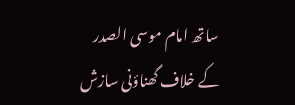ساتھ امام موسی الصدر
کے خلاف گھناؤنی سازش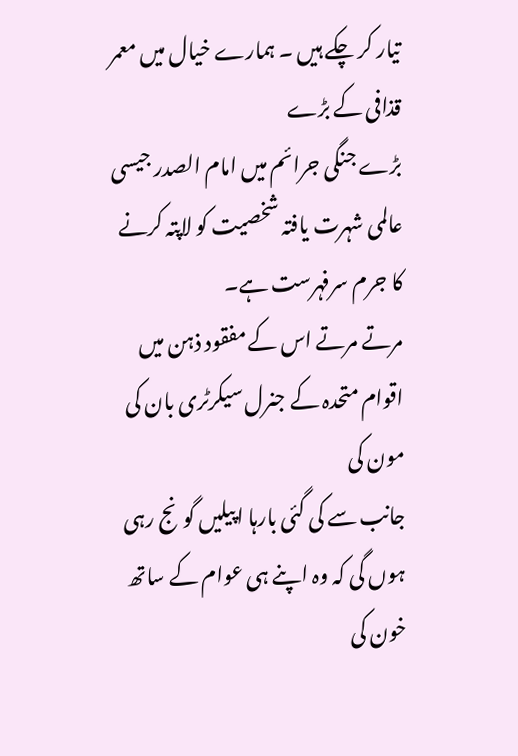تیار کر چکے ہیں ۔ ہمارے خیال میں معمر قذافی کے بڑے
بڑے جنگی جرائم میں امام الصدر جیسی عالمی شہرت یافتہ شخصیت کو لاپتہ کرنے
کا جرم سرفہرست ہے۔
مرتے مرتے اس کے مفقود ذہن میں اقوام متحدہ کے جنرل سیکرٹری بان کی مون کی
جانب سے کی گئی بارہا اپیلیں گونج رہی ہوں گی کہ وہ اپنے ہی عوام کے ساتھ
خون کی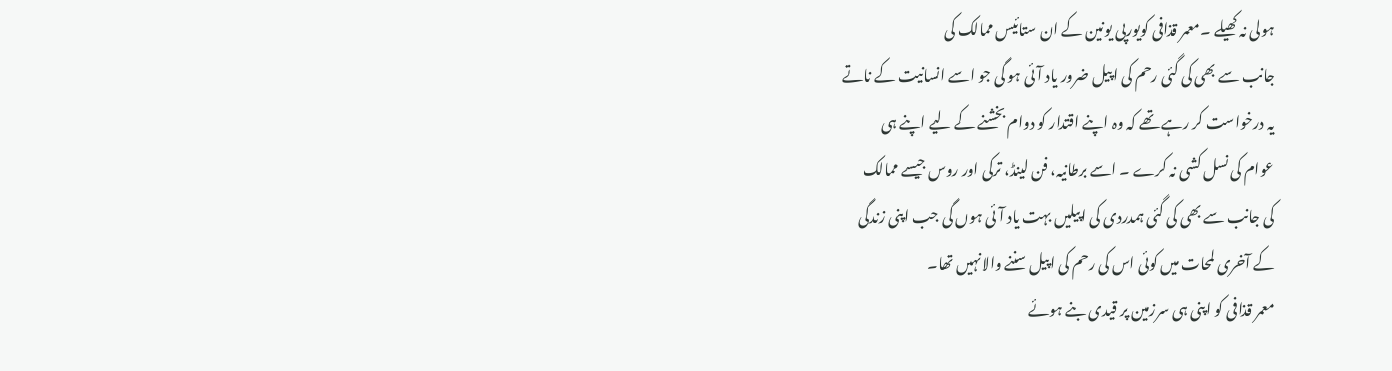ہولی نہ کھیلے ۔معمر قذافی کویورپی یونین کے ان ستائیس ممالک کی
جانب سے بھی کی گئی رحم کی اپیل ضرور یاد آئی ہو گی جو اسے انسانیت کے ناتے
یہ درخواست کر رہے تھے کہ وہ اپنے اقتدار کو دوام بخشنے کے لیے اپنے ہی
عوام کی نسل کشی نہ کرے ۔ اسے برطانیہ، فن لینڈ، ترکی اور روس جیسے ممالک
کی جانب سے بھی کی گئی ہمدردی کی اپیلیں بہت یاد آئی ہوں گی جب اپنی زندگی
کے آخری لمحات میں کوئی اس کی رحم کی اپیل سننے والانہیں تھا۔
معمر قذافی کو اپنی ہی سرزمین پر قیدی بنے ہوئے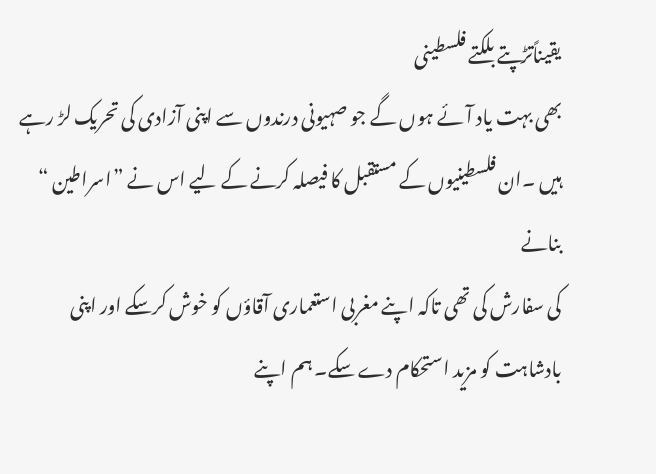یقیناًتڑپتے بلکتے فلسطینی
بھی بہت یاد آئے ہوں گے جو صہیونی درندوں سے اپنی آزادی کی تحریک لڑ رہے
ہیں ۔ان فلسطینیوں کے مستقبل کا فیصلہ کرنے کے لیے اس نے ”اسراطین “ بنانے
کی سفارش کی تھی تاکہ اپنے مغربی استعماری آقاؤں کو خوش کرسکے اور اپنی
بادشاہت کو مزید استحکام دے سکے۔ ہم اپنے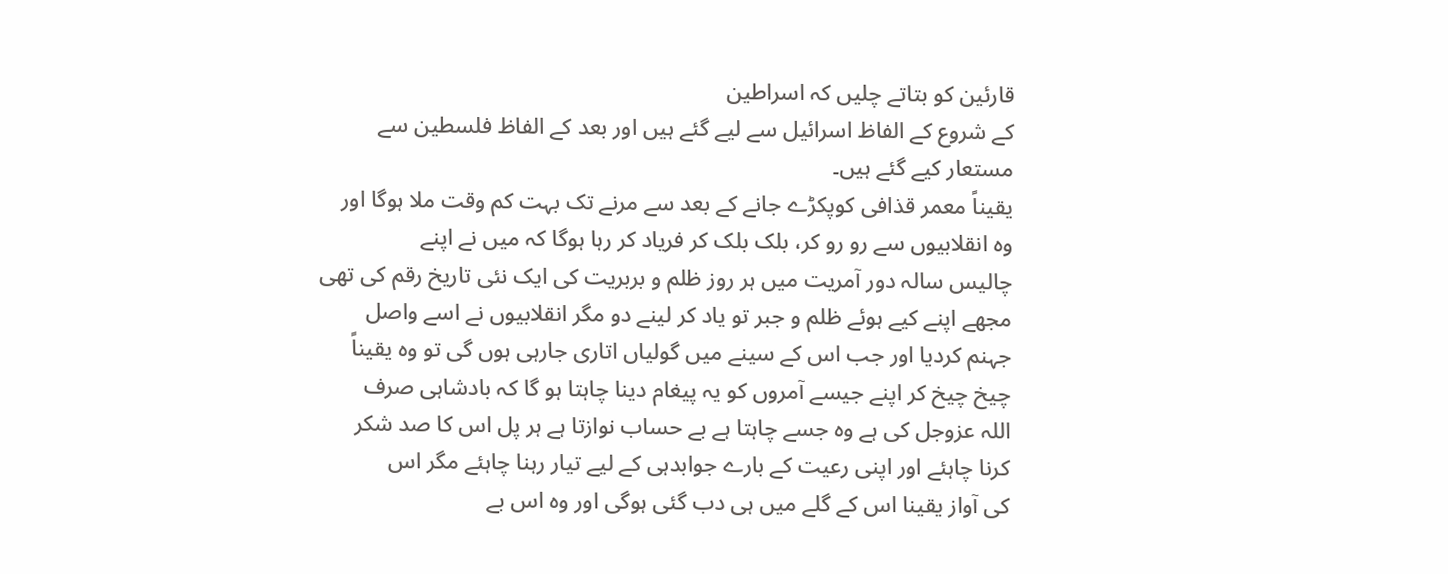قارئین کو بتاتے چلیں کہ اسراطین
کے شروع کے الفاظ اسرائیل سے لیے گئے ہیں اور بعد کے الفاظ فلسطین سے
مستعار کیے گئے ہیں۔
یقیناً معمر قذافی کوپکڑے جانے کے بعد سے مرنے تک بہت کم وقت ملا ہوگا اور
وہ انقلابیوں سے رو رو کر، بلک بلک کر فریاد کر رہا ہوگا کہ میں نے اپنے
چالیس سالہ دور آمریت میں ہر روز ظلم و بربریت کی ایک نئی تاریخ رقم کی تھی
مجھے اپنے کیے ہوئے ظلم و جبر تو یاد کر لینے دو مگر انقلابیوں نے اسے واصل
جہنم کردیا اور جب اس کے سینے میں گولیاں اتاری جارہی ہوں گی تو وہ یقیناً
چیخ چیخ کر اپنے جیسے آمروں کو یہ پیغام دینا چاہتا ہو گا کہ بادشاہی صرف
اللہ عزوجل کی ہے وہ جسے چاہتا ہے بے حساب نوازتا ہے ہر پل اس کا صد شکر
کرنا چاہئے اور اپنی رعیت کے بارے جوابدہی کے لیے تیار رہنا چاہئے مگر اس
کی آواز یقینا اس کے گلے میں ہی دب گئی ہوگی اور وہ اس بے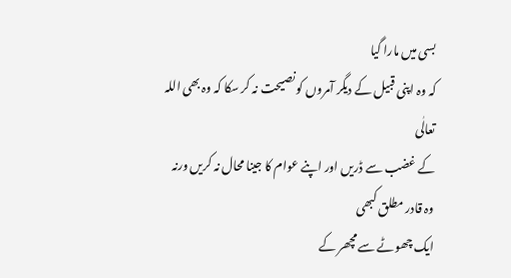بسی میں مارا گیا
کہ وہ اپنی قبیل کے دیگر آمروں کو نصیحت نہ کر سکا کہ وہ بھی اللہ تعالٰی
کے غضب سے ڈریں اور اپنے عوام کا جینا محال نہ کریں ورنہ وہ قادر مطلق کبھی
ایک چھوٹے سے مچھر کے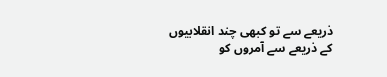ذریعے سے تو کبھی چند انقلابیوں کے ذریعے سے آمروں کو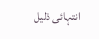انتہائی ذلیل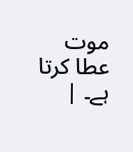موت عطا کرتا ہے۔ |